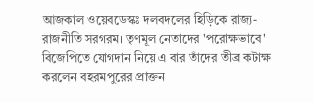আজকাল ওয়েবডেস্কঃ দলবদলের হিড়িকে রাজ্য-রাজনীতি সরগরম। তৃণমূল নেতাদের 'পরোক্ষভাবে' বিজেপিতে যোগদান নিয়ে এ বার তাঁদের তীব্র কটাক্ষ করলেন বহরমপুরের প্রাক্তন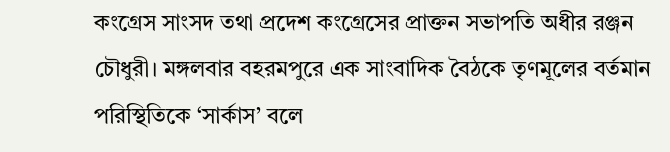কংগ্রেস সাংসদ তথা প্রদেশ কংগ্রেসের প্রাক্তন সভাপতি অধীর রঞ্জন চৌধুরী। মঙ্গলবার বহরমপুরে এক সাংবাদিক বৈঠকে তৃণমূলের বর্তমান পরিস্থিতিকে ‘সার্কাস’ বলে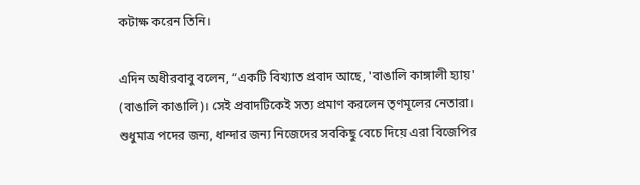কটাক্ষ করেন তিনি।

এদিন অধীরবাবু বলেন, “একটি বিখ্যাত প্রবাদ আছে, 'বাঙালি কাঙ্গালী হ্যায়' (বাঙালি কাঙালি)। সেই প্রবাদটিকেই সত্য প্রমাণ করলেন তৃণমূলের নেতারা। শুধুমাত্র পদের জন্য, ধান্দার জন্য নিজেদের সবকিছু বেচে দিয়ে এরা বিজেপির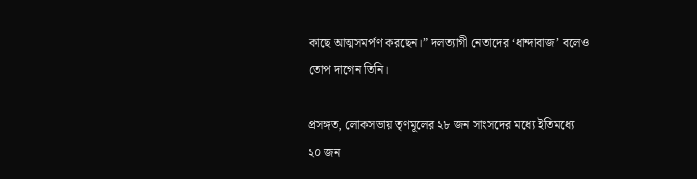কাছে আত্মসমর্পণ করছেন।” দলত্যাগী নেতাদের ‘ধান্দাবাজ’ বলেও তোপ দাগেন তিনি।

প্রসঙ্গত, লোকসভায় তৃণমূলের ২৮ জন সাংসদের মধ্যে ইতিমধ্যে ২০ জন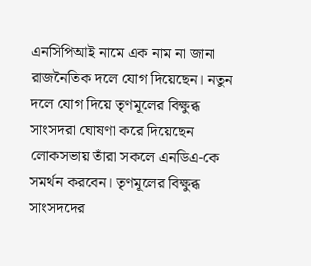এনসিপিআই নামে এক নাম না জানা রাজনৈতিক দলে যোগ দিয়েছেন। নতুন দলে যোগ দিয়ে তৃণমূলের বিক্ষুব্ধ সাংসদরা ঘোষণা করে দিয়েছেন লোকসভায় তাঁরা সকলে এনডিএ-কে সমর্থন করবেন। তৃণমূলের বিক্ষুব্ধ সাংসদদের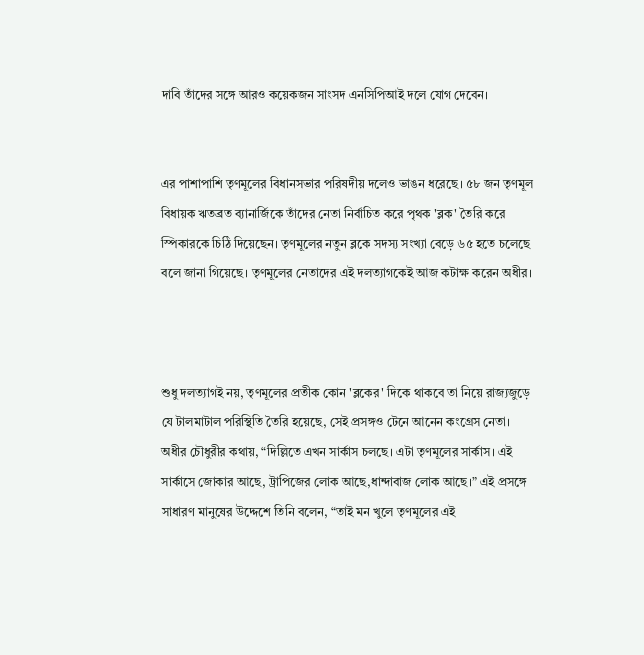দাবি তাঁদের সঙ্গে আরও কয়েকজন সাংসদ এনসিপিআই দলে যোগ দেবেন।


এর পাশাপাশি তৃণমূলের বিধানসভার পরিষদীয় দলেও ভাঙন ধরেছে। ৫৮ জন তৃণমূল বিধায়ক ঋতব্রত ব্যানার্জিকে তাঁদের নেতা নির্বাচিত করে পৃথক 'ব্লক' তৈরি করে স্পিকারকে চিঠি দিয়েছেন। তৃণমূলের নতুন ব্লকে সদস্য সংখ্যা বেড়ে ৬৫ হতে চলেছে বলে জানা গিয়েছে। তৃণমূলের নেতাদের এই দলত্যাগকেই আজ কটাক্ষ করেন অধীর।



শুধু দলত্যাগই নয়, তৃণমূলের প্রতীক কোন 'ব্লকের' দিকে থাকবে তা নিয়ে রাজ্যজুড়ে যে টালমাটাল পরিস্থিতি তৈরি হয়েছে, সেই প্রসঙ্গও টেনে আনেন কংগ্রেস নেতা। অধীর চৌধুরীর কথায়, “দিল্লিতে এখন সার্কাস চলছে। এটা তৃণমূলের সার্কাস। এই সার্কাসে জোকার আছে, ট্রাপিজের লোক আছে,ধান্দাবাজ লোক আছে।” এই প্রসঙ্গে সাধারণ মানুষের উদ্দেশে তিনি বলেন, “তাই মন খুলে তৃণমূলের এই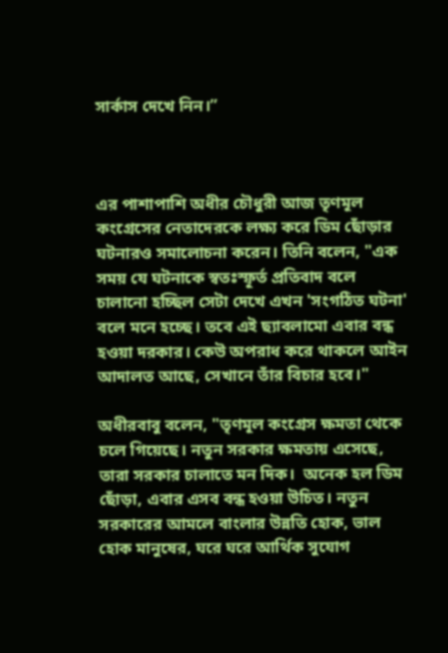সার্কাস দেখে নিন।”



এর পাশাপাশি অধীর চৌধুরী আজ তৃণমূল কংগ্রেসের নেতাদেরকে লক্ষ্য করে ডিম ছোঁড়ার ঘটনারও সমালোচনা করেন। তিনি বলেন, "এক সময় যে ঘটনাকে স্বতঃস্ফূর্ত প্রতিবাদ বলে চালানো হচ্ছিল সেটা দেখে এখন 'সংগঠিত ঘটনা' বলে মনে হচ্ছে। তবে এই ছ্যাবলামো এবার বন্ধ হওয়া দরকার। কেউ অপরাধ করে থাকলে আইন আদালত আছে, সেখানে তাঁর বিচার হবে।"

অধীরবাবু বলেন, "তৃণমূল কংগ্রেস ক্ষমতা থেকে চলে গিয়েছে। নতুন সরকার ক্ষমতায় এসেছে, তারা সরকার চালাতে মন দিক।  অনেক হল ডিম ছোঁড়া, এবার এসব বন্ধ হওয়া উচিত। নতুন সরকারের আমলে বাংলার উন্নতি হোক, ভাল হোক মানুষের, ঘরে ঘরে আর্থিক সুযোগ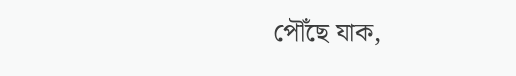পৌঁছে যাক,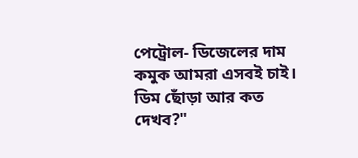পেট্রোল- ডিজেলের দাম কমুক আমরা এসবই চাই। ডিম ছোঁড়া আর কত দেখব?"